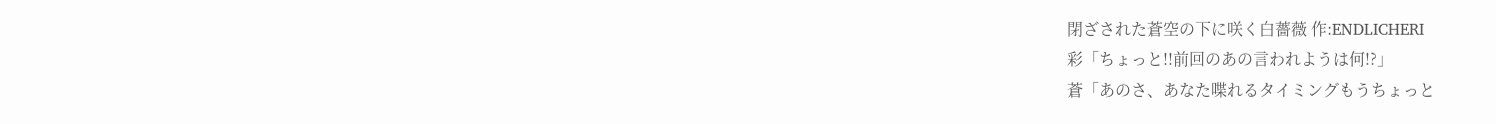閉ざされた蒼空の下に咲く白薔薇 作:ENDLICHERI
彩「ちょっと!!前回のあの言われようは何!?」
蒼「あのさ、あなた喋れるタイミングもうちょっと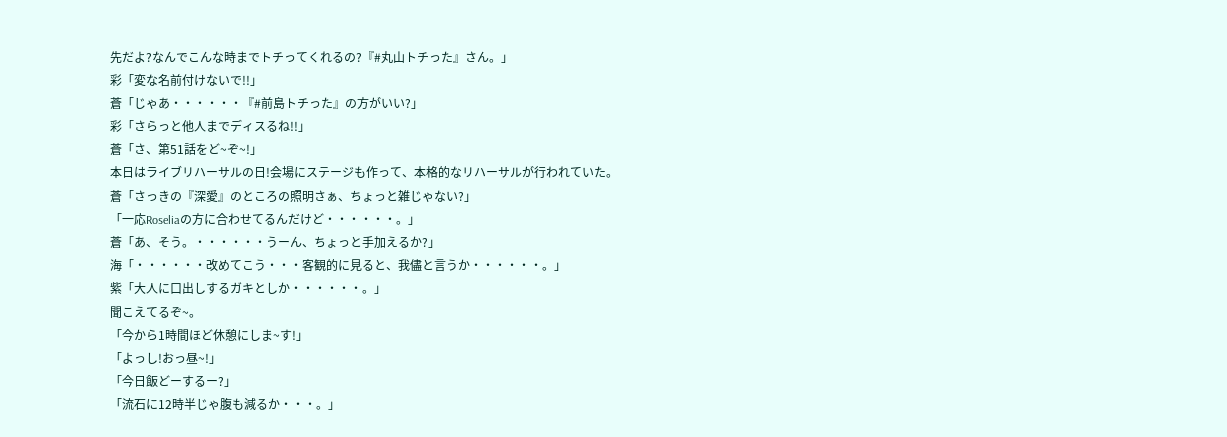先だよ?なんでこんな時までトチってくれるの?『#丸山トチった』さん。」
彩「変な名前付けないで!!」
蒼「じゃあ・・・・・・『#前島トチった』の方がいい?」
彩「さらっと他人までディスるね!!」
蒼「さ、第51話をど~ぞ~!」
本日はライブリハーサルの日!会場にステージも作って、本格的なリハーサルが行われていた。
蒼「さっきの『深愛』のところの照明さぁ、ちょっと雑じゃない?」
「一応Roseliaの方に合わせてるんだけど・・・・・・。」
蒼「あ、そう。・・・・・・うーん、ちょっと手加えるか?」
海「・・・・・・改めてこう・・・客観的に見ると、我儘と言うか・・・・・・。」
紫「大人に口出しするガキとしか・・・・・・。」
聞こえてるぞ~。
「今から1時間ほど休憩にしま~す!」
「よっし!おっ昼~!」
「今日飯どーするー?」
「流石に12時半じゃ腹も減るか・・・。」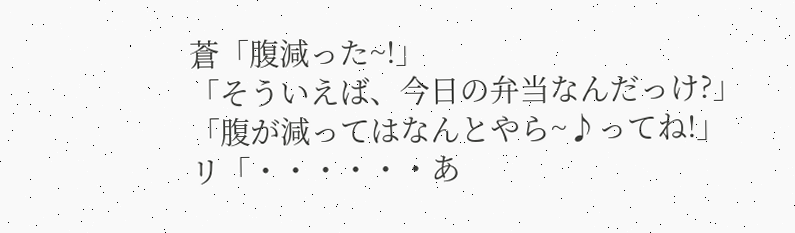蒼「腹減った~!」
「そういえば、今日の弁当なんだっけ?」
「腹が減ってはなんとやら~♪ってね!」
リ「・・・・・・あ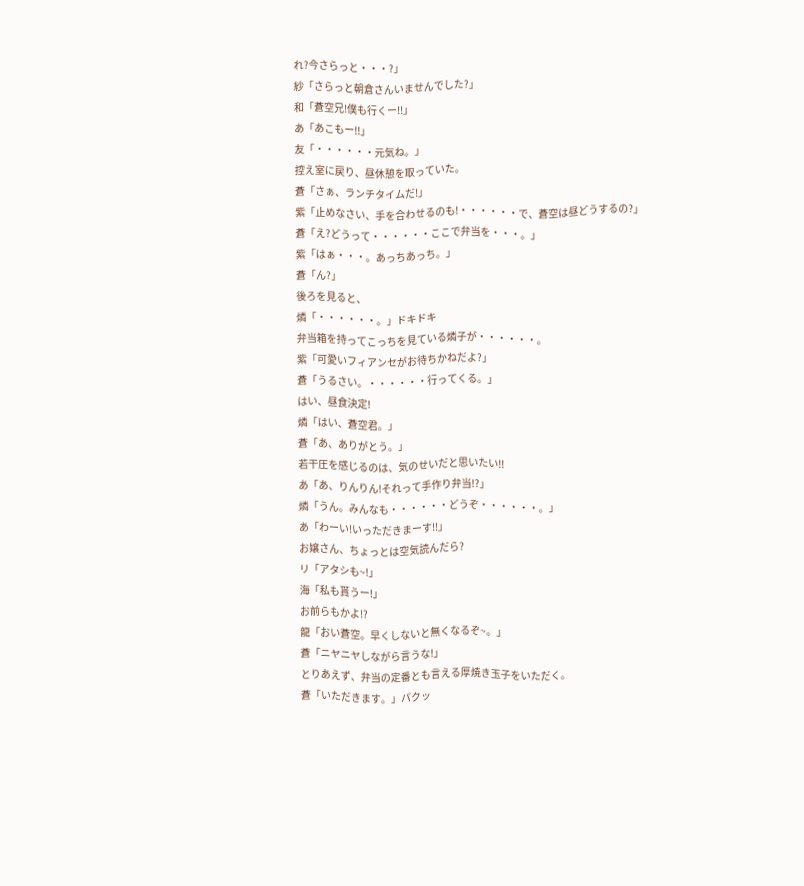れ?今さらっと・・・?」
紗「さらっと朝倉さんいませんでした?」
和「蒼空兄!僕も行くー!!」
あ「あこもー!!」
友「・・・・・・元気ね。」
控え室に戻り、昼休憩を取っていた。
蒼「さぁ、ランチタイムだ!」
紫「止めなさい、手を合わせるのも!・・・・・・で、蒼空は昼どうするの?」
蒼「え?どうって・・・・・・ここで弁当を・・・。」
紫「はぁ・・・。あっちあっち。」
蒼「ん?」
後ろを見ると、
燐「・・・・・・。」ドキドキ
弁当箱を持ってこっちを見ている燐子が・・・・・・。
紫「可愛いフィアンセがお待ちかねだよ?」
蒼「うるさい。・・・・・・行ってくる。」
はい、昼食決定!
燐「はい、蒼空君。」
蒼「あ、ありがとう。」
若干圧を感じるのは、気のせいだと思いたい!!
あ「あ、りんりん!それって手作り弁当!?」
燐「うん。みんなも・・・・・・どうぞ・・・・・・。」
あ「わーい!いっただきまーす!!」
お嬢さん、ちょっとは空気読んだら?
リ「アタシも~!」
海「私も貰うー!」
お前らもかよ!?
龍「おい蒼空。早くしないと無くなるぞ~。」
蒼「ニヤニヤしながら言うな!」
とりあえず、弁当の定番とも言える厚焼き玉子をいただく。
蒼「いただきます。」パクッ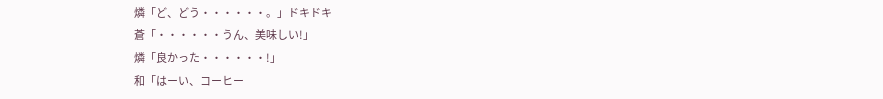燐「ど、どう・・・・・・。」ドキドキ
蒼「・・・・・・うん、美味しい!」
燐「良かった・・・・・・!」
和「はーい、コーヒー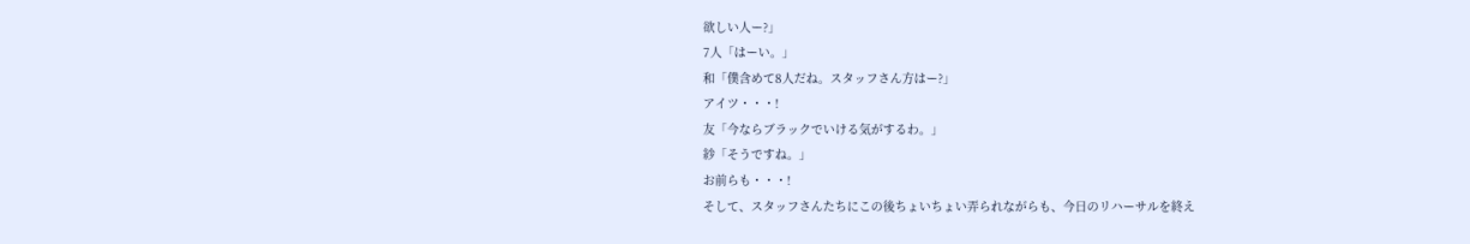欲しい人ー?」
7人「はーい。」
和「僕含めて8人だね。スタッフさん方はー?」
アイツ・・・!
友「今ならブラックでいける気がするわ。」
紗「そうですね。」
お前らも・・・!
そして、スタッフさんたちにこの後ちょいちょい弄られながらも、今日のリハーサルを終え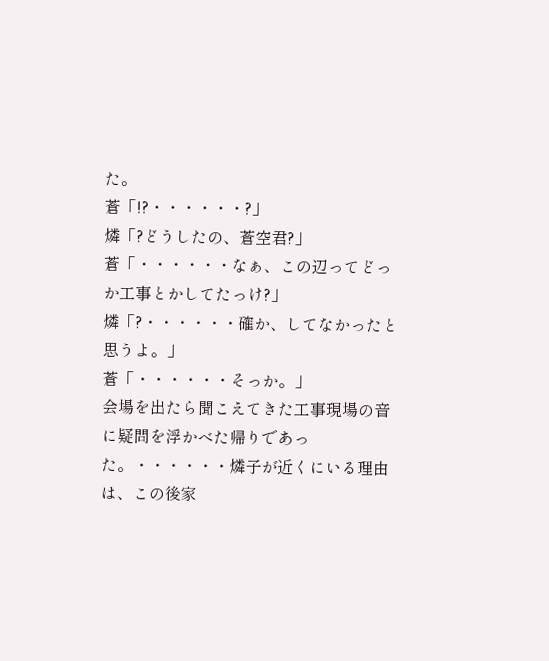た。
蒼「!?・・・・・・?」
燐「?どうしたの、蒼空君?」
蒼「・・・・・・なぁ、この辺ってどっか工事とかしてたっけ?」
燐「?・・・・・・確か、してなかったと思うよ。」
蒼「・・・・・・そっか。」
会場を出たら聞こえてきた工事現場の音に疑問を浮かべた帰りであった。・・・・・・燐子が近くにいる理由は、この後家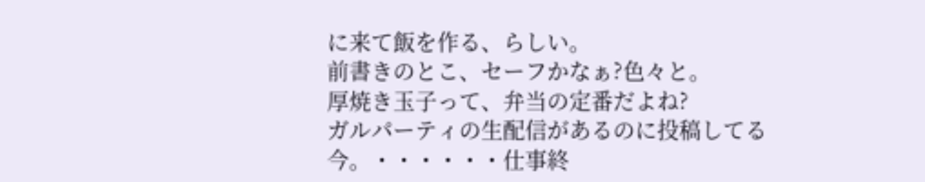に来て飯を作る、らしい。
前書きのとこ、セーフかなぁ?色々と。
厚焼き玉子って、弁当の定番だよね?
ガルパーティの生配信があるのに投稿してる今。・・・・・・仕事終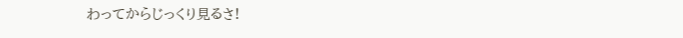わってからじっくり見るさ!